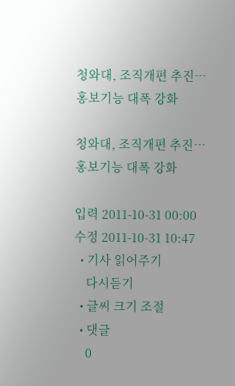청와대, 조직개편 추진…홍보기능 대폭 강화

청와대, 조직개편 추진…홍보기능 대폭 강화

입력 2011-10-31 00:00
수정 2011-10-31 10:47
  • 기사 읽어주기
    다시듣기
  • 글씨 크기 조절
  • 댓글
    0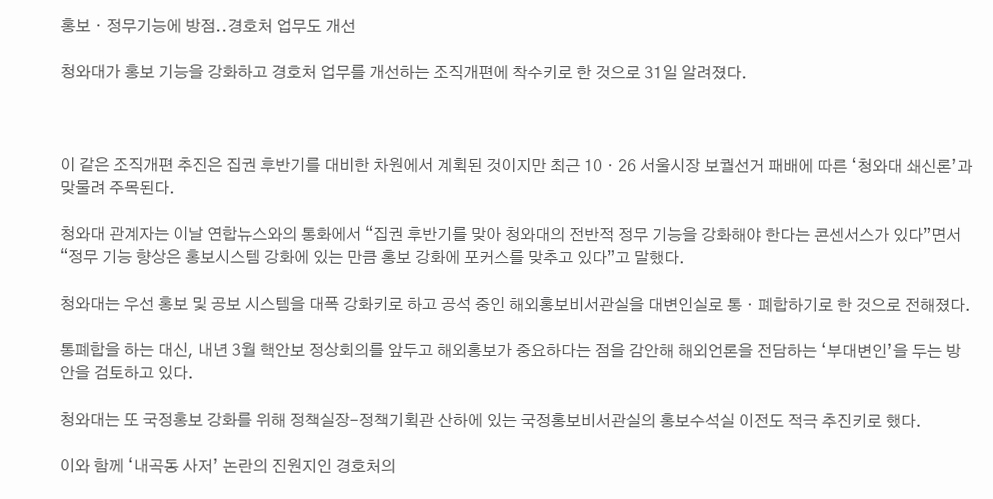홍보ㆍ정무기능에 방점..경호처 업무도 개선

청와대가 홍보 기능을 강화하고 경호처 업무를 개선하는 조직개편에 착수키로 한 것으로 31일 알려졌다.



이 같은 조직개편 추진은 집권 후반기를 대비한 차원에서 계획된 것이지만 최근 10ㆍ26 서울시장 보궐선거 패배에 따른 ‘청와대 쇄신론’과 맞물려 주목된다.

청와대 관계자는 이날 연합뉴스와의 통화에서 “집권 후반기를 맞아 청와대의 전반적 정무 기능을 강화해야 한다는 콘센서스가 있다”면서 “정무 기능 향상은 홍보시스템 강화에 있는 만큼 홍보 강화에 포커스를 맞추고 있다”고 말했다.

청와대는 우선 홍보 및 공보 시스템을 대폭 강화키로 하고 공석 중인 해외홍보비서관실을 대변인실로 통ㆍ폐합하기로 한 것으로 전해졌다.

통폐합을 하는 대신, 내년 3월 핵안보 정상회의를 앞두고 해외홍보가 중요하다는 점을 감안해 해외언론을 전담하는 ‘부대변인’을 두는 방안을 검토하고 있다.

청와대는 또 국정홍보 강화를 위해 정책실장-정책기획관 산하에 있는 국정홍보비서관실의 홍보수석실 이전도 적극 추진키로 했다.

이와 함께 ‘내곡동 사저’ 논란의 진원지인 경호처의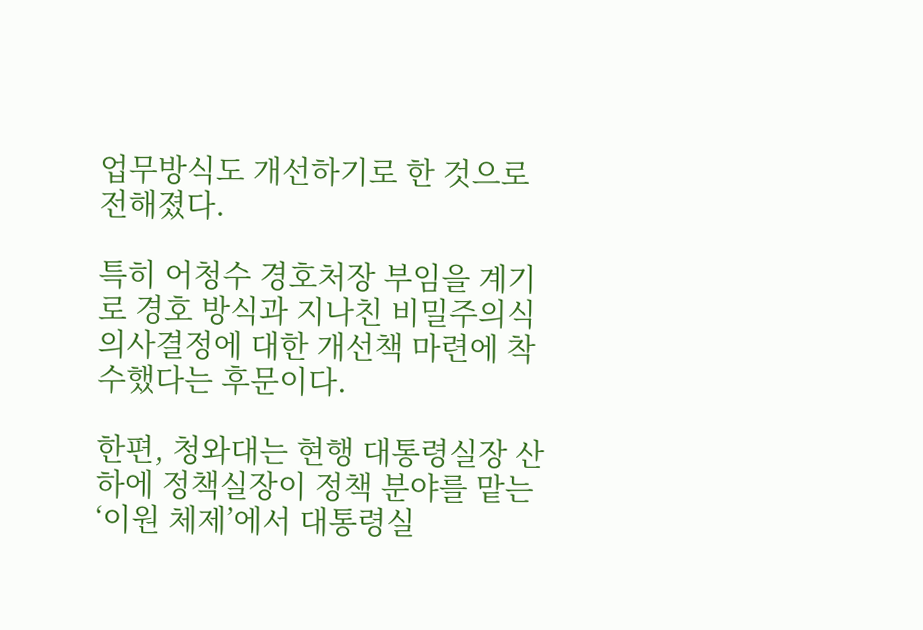업무방식도 개선하기로 한 것으로 전해졌다.

특히 어청수 경호처장 부임을 계기로 경호 방식과 지나친 비밀주의식 의사결정에 대한 개선책 마련에 착수했다는 후문이다.

한편, 청와대는 현행 대통령실장 산하에 정책실장이 정책 분야를 맡는 ‘이원 체제’에서 대통령실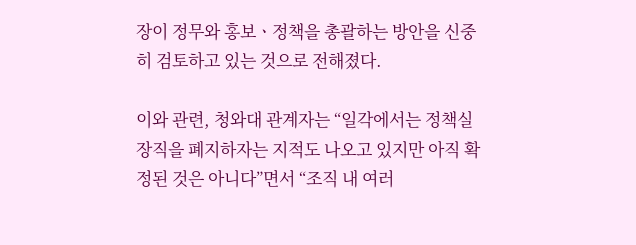장이 정무와 홍보ㆍ정책을 총괄하는 방안을 신중히 검토하고 있는 것으로 전해졌다.

이와 관련, 청와대 관계자는 “일각에서는 정책실장직을 폐지하자는 지적도 나오고 있지만 아직 확정된 것은 아니다”면서 “조직 내 여러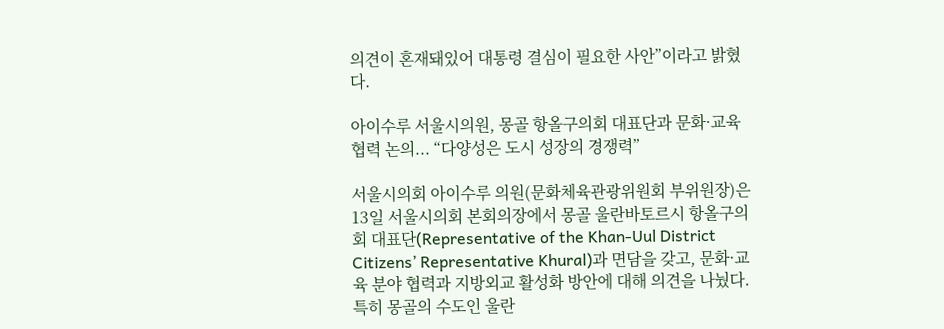의견이 혼재돼있어 대통령 결심이 필요한 사안”이라고 밝혔다.

아이수루 서울시의원, 몽골 항올구의회 대표단과 문화·교육 협력 논의... “다양성은 도시 성장의 경쟁력”

서울시의회 아이수루 의원(문화체육관광위원회 부위원장)은 13일 서울시의회 본회의장에서 몽골 울란바토르시 항올구의회 대표단(Representative of the Khan-Uul District Citizens’ Representative Khural)과 면담을 갖고, 문화·교육 분야 협력과 지방외교 활성화 방안에 대해 의견을 나눴다. 특히 몽골의 수도인 울란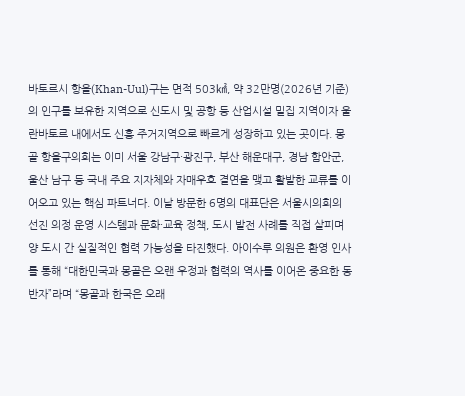바토르시 항올(Khan-Uul)구는 면적 503㎢, 약 32만명(2026년 기준)의 인구를 보유한 지역으로 신도시 및 공항 등 산업시설 밀집 지역이자 울란바토르 내에서도 신흥 주거지역으로 빠르게 성장하고 있는 곳이다. 몽골 항올구의회는 이미 서울 강남구·광진구, 부산 해운대구, 경남 함안군, 울산 남구 등 국내 주요 지자체와 자매우호 결연을 맺고 활발한 교류를 이어오고 있는 핵심 파트너다. 이날 방문한 6명의 대표단은 서울시의회의 선진 의정 운영 시스템과 문화·교육 정책, 도시 발전 사례를 직접 살피며 양 도시 간 실질적인 협력 가능성을 타진했다. 아이수루 의원은 환영 인사를 통해 “대한민국과 몽골은 오랜 우정과 협력의 역사를 이어온 중요한 동반자”라며 “몽골과 한국은 오래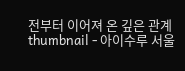전부터 이어져 온 깊은 관계
thumbnail - 아이수루 서울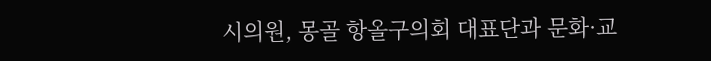시의원, 몽골 항올구의회 대표단과 문화·교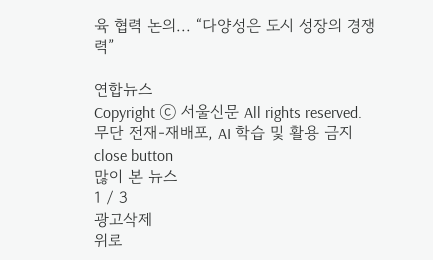육 협력 논의... “다양성은 도시 성장의 경쟁력”

연합뉴스
Copyright ⓒ 서울신문 All rights reserved. 무단 전재-재배포, AI 학습 및 활용 금지
close button
많이 본 뉴스
1 / 3
광고삭제
위로